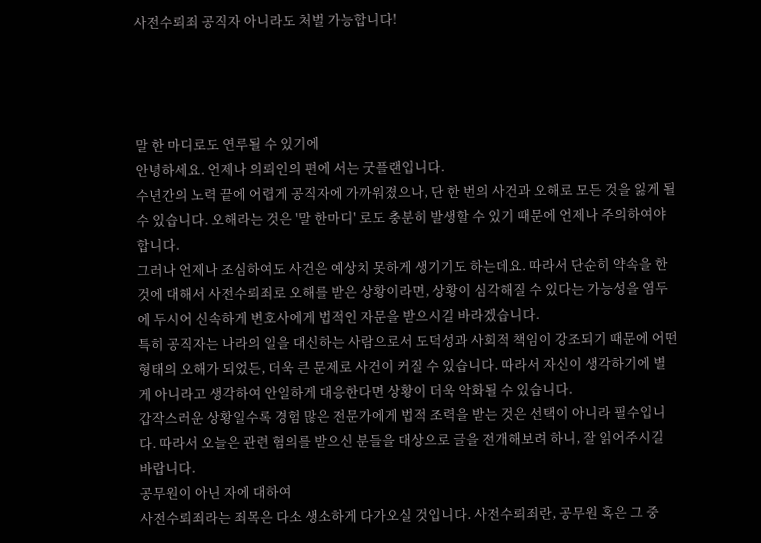사전수뢰죄 공직자 아니라도 처벌 가능합니다!




말 한 마디로도 연루될 수 있기에
안녕하세요. 언제나 의뢰인의 편에 서는 굿플랜입니다.
수년간의 노력 끝에 어렵게 공직자에 가까워졌으나, 단 한 번의 사건과 오해로 모든 것을 잃게 될 수 있습니다. 오해라는 것은 '말 한마디' 로도 충분히 발생할 수 있기 때문에 언제나 주의하여야 합니다.
그러나 언제나 조심하여도 사건은 예상치 못하게 생기기도 하는데요. 따라서 단순히 약속을 한 것에 대해서 사전수뢰죄로 오해를 받은 상황이라면, 상황이 심각해질 수 있다는 가능성을 염두에 두시어 신속하게 변호사에게 법적인 자문을 받으시길 바라겠습니다.
특히 공직자는 나라의 일을 대신하는 사람으로서 도덕성과 사회적 책임이 강조되기 때문에 어떤 형태의 오해가 되었든, 더욱 큰 문제로 사건이 커질 수 있습니다. 따라서 자신이 생각하기에 별 게 아니라고 생각하여 안일하게 대응한다면 상황이 더욱 악화될 수 있습니다.
갑작스러운 상황일수록 경험 많은 전문가에게 법적 조력을 받는 것은 선택이 아니라 필수입니다. 따라서 오늘은 관련 혐의를 받으신 분들을 대상으로 글을 전개해보려 하니, 잘 읽어주시길 바랍니다.
공무원이 아닌 자에 대하여
사전수뢰죄라는 죄목은 다소 생소하게 다가오실 것입니다. 사전수뢰죄란, 공무원 혹은 그 중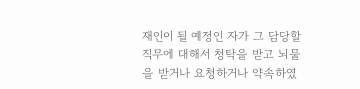재인이 될 예정인 자가 그 담당할 직무에 대해서 청탁을 받고 뇌물을 받거나 요청하거나 약속하였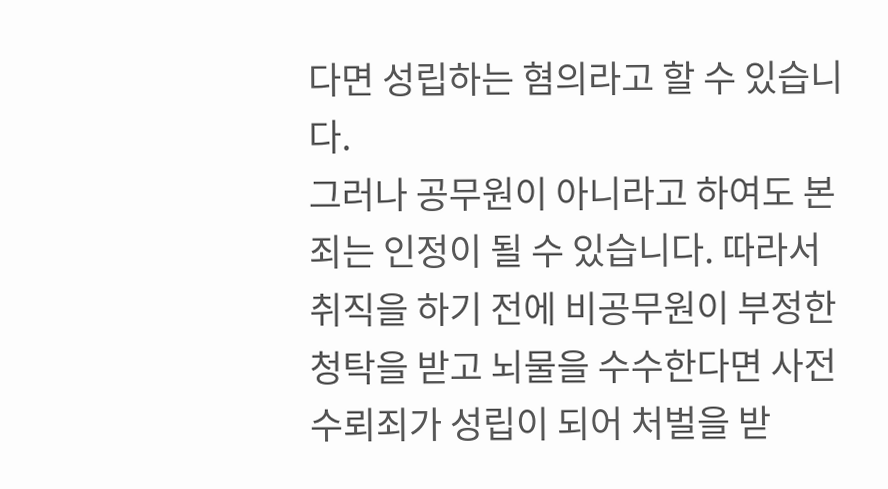다면 성립하는 혐의라고 할 수 있습니다.
그러나 공무원이 아니라고 하여도 본 죄는 인정이 될 수 있습니다. 따라서 취직을 하기 전에 비공무원이 부정한 청탁을 받고 뇌물을 수수한다면 사전수뢰죄가 성립이 되어 처벌을 받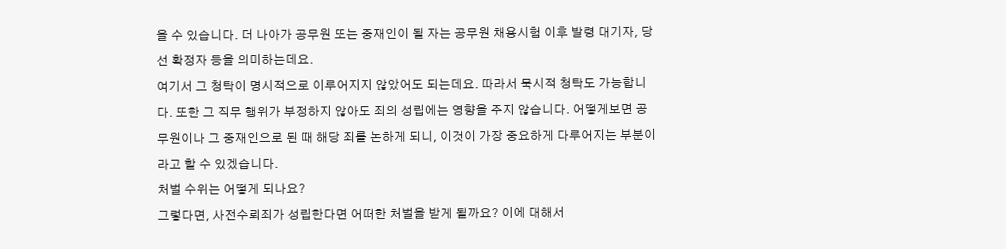을 수 있습니다. 더 나아가 공무원 또는 중재인이 될 자는 공무원 채용시험 이후 발령 대기자, 당선 확정자 등을 의미하는데요.
여기서 그 청탁이 명시적으로 이루어지지 않았어도 되는데요. 따라서 묵시적 청탁도 가능합니다. 또한 그 직무 행위가 부정하지 않아도 죄의 성립에는 영향을 주지 않습니다. 어떻게보면 공무원이나 그 중재인으로 된 때 해당 죄를 논하게 되니, 이것이 가장 중요하게 다루어지는 부분이라고 할 수 있겠습니다.
처벌 수위는 어떻게 되나요?
그렇다면, 사전수뢰죄가 성립한다면 어떠한 처벌을 받게 될까요? 이에 대해서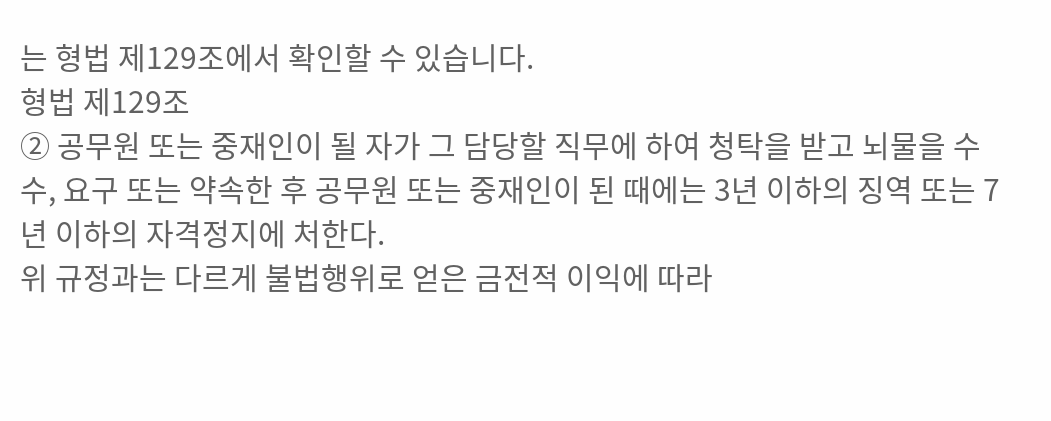는 형법 제129조에서 확인할 수 있습니다.
형법 제129조
② 공무원 또는 중재인이 될 자가 그 담당할 직무에 하여 청탁을 받고 뇌물을 수수, 요구 또는 약속한 후 공무원 또는 중재인이 된 때에는 3년 이하의 징역 또는 7년 이하의 자격정지에 처한다.
위 규정과는 다르게 불법행위로 얻은 금전적 이익에 따라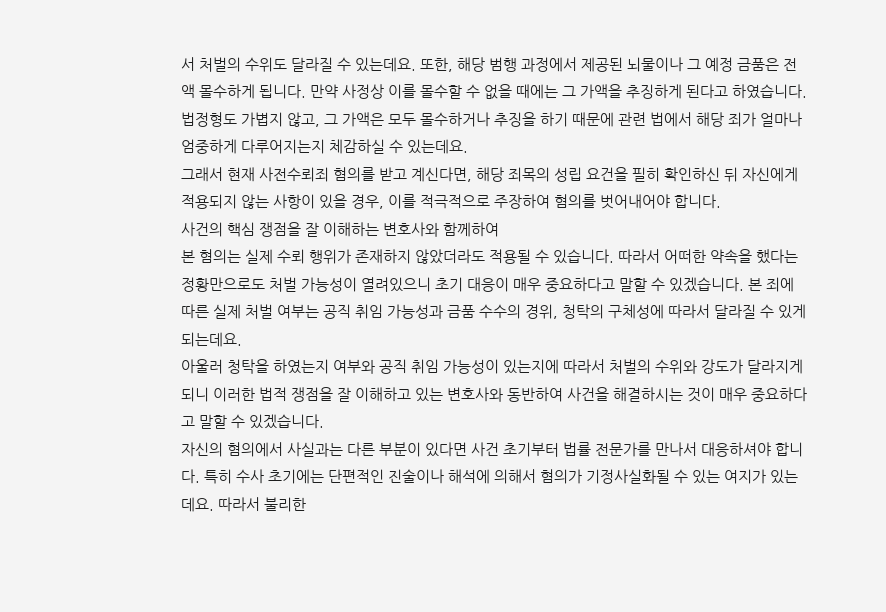서 처벌의 수위도 달라질 수 있는데요. 또한, 해당 범행 과정에서 제공된 뇌물이나 그 예정 금품은 전액 몰수하게 됩니다. 만약 사정상 이를 몰수할 수 없을 때에는 그 가액을 추징하게 된다고 하였습니다.
법정형도 가볍지 않고, 그 가액은 모두 몰수하거나 추징을 하기 때문에 관련 법에서 해당 죄가 얼마나 엄중하게 다루어지는지 체감하실 수 있는데요.
그래서 현재 사전수뢰죄 혐의를 받고 계신다면, 해당 죄목의 성립 요건을 필히 확인하신 뒤 자신에게 적용되지 않는 사항이 있을 경우, 이를 적극적으로 주장하여 혐의를 벗어내어야 합니다.
사건의 핵심 쟁점을 잘 이해하는 변호사와 함께하여
본 혐의는 실제 수뢰 행위가 존재하지 않았더라도 적용될 수 있습니다. 따라서 어떠한 약속을 했다는 정황만으로도 처벌 가능성이 열려있으니 초기 대응이 매우 중요하다고 말할 수 있겠습니다. 본 죄에 따른 실제 처벌 여부는 공직 취임 가능성과 금품 수수의 경위, 청탁의 구체성에 따라서 달라질 수 있게 되는데요.
아울러 청탁을 하였는지 여부와 공직 취임 가능성이 있는지에 따라서 처벌의 수위와 강도가 달라지게 되니 이러한 법적 쟁점을 잘 이해하고 있는 변호사와 동반하여 사건을 해결하시는 것이 매우 중요하다고 말할 수 있겠습니다.
자신의 혐의에서 사실과는 다른 부분이 있다면 사건 초기부터 법률 전문가를 만나서 대응하셔야 합니다. 특히 수사 초기에는 단편적인 진술이나 해석에 의해서 혐의가 기정사실화될 수 있는 여지가 있는데요. 따라서 불리한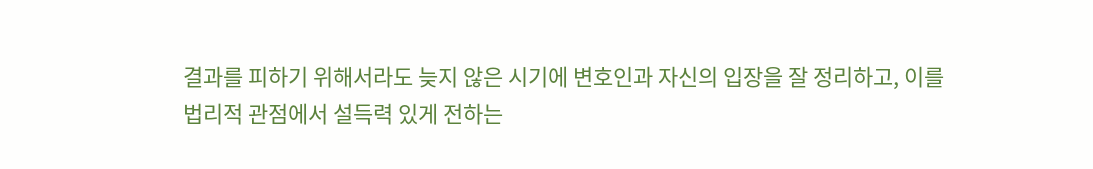결과를 피하기 위해서라도 늦지 않은 시기에 변호인과 자신의 입장을 잘 정리하고, 이를 법리적 관점에서 설득력 있게 전하는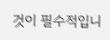것이 필수적입니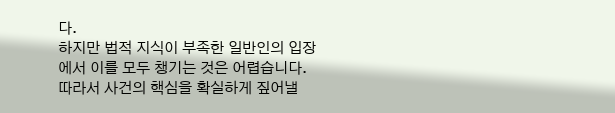다.
하지만 법적 지식이 부족한 일반인의 입장에서 이를 모두 챙기는 것은 어렵습니다. 따라서 사건의 핵심을 확실하게 짚어낼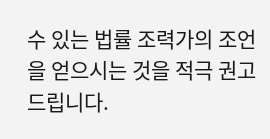수 있는 법률 조력가의 조언을 얻으시는 것을 적극 권고드립니다.